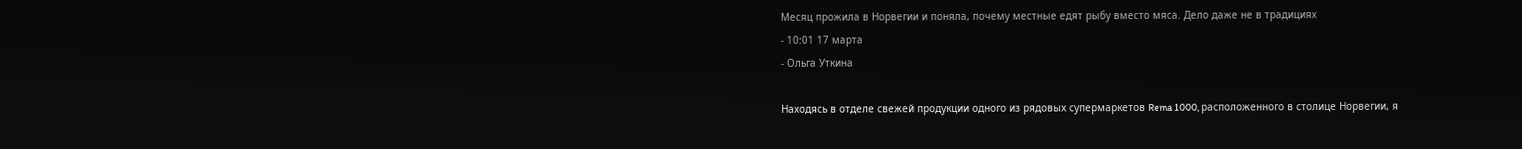Месяц прожила в Норвегии и поняла, почему местные едят рыбу вместо мяса. Дело даже не в традициях
- 10:01 17 марта
- Ольга Уткина

Находясь в отделе свежей продукции одного из рядовых супермаркетов Rema 1000, расположенного в столице Норвегии, я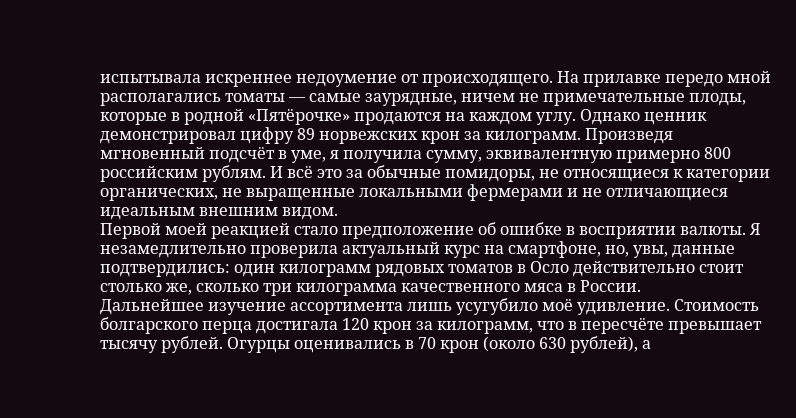испытывала искреннее недоумение от происходящего. На прилавке передо мной располагались томаты — самые заурядные, ничем не примечательные плоды, которые в родной «Пятёрочке» продаются на каждом углу. Однако ценник демонстрировал цифру 89 норвежских крон за килограмм. Произведя мгновенный подсчёт в уме, я получила сумму, эквивалентную примерно 800 российским рублям. И всё это за обычные помидоры, не относящиеся к категории органических, не выращенные локальными фермерами и не отличающиеся идеальным внешним видом.
Первой моей реакцией стало предположение об ошибке в восприятии валюты. Я незамедлительно проверила актуальный курс на смартфоне, но, увы, данные подтвердились: один килограмм рядовых томатов в Осло действительно стоит столько же, сколько три килограмма качественного мяса в России.
Дальнейшее изучение ассортимента лишь усугубило моё удивление. Стоимость болгарского перца достигала 120 крон за килограмм, что в пересчёте превышает тысячу рублей. Огурцы оценивались в 70 крон (около 630 рублей), а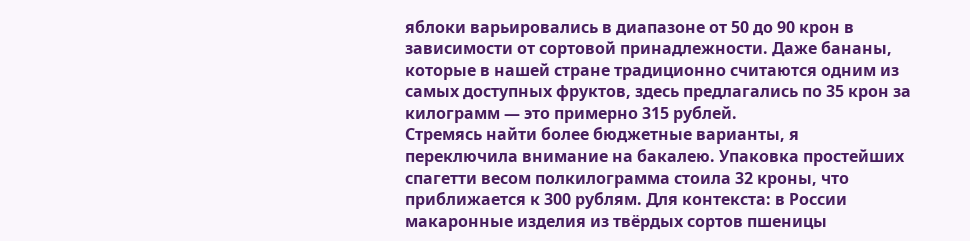яблоки варьировались в диапазоне от 50 до 90 крон в зависимости от сортовой принадлежности. Даже бананы, которые в нашей стране традиционно считаются одним из самых доступных фруктов, здесь предлагались по 35 крон за килограмм — это примерно 315 рублей.
Стремясь найти более бюджетные варианты, я переключила внимание на бакалею. Упаковка простейших спагетти весом полкилограмма стоила 32 кроны, что приближается к 300 рублям. Для контекста: в России макаронные изделия из твёрдых сортов пшеницы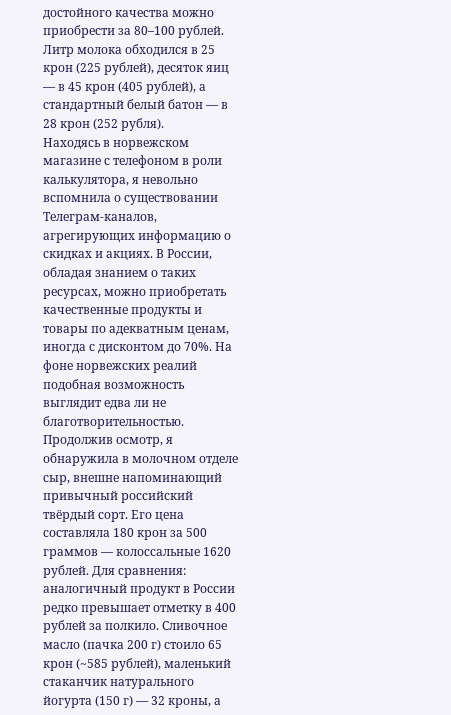достойного качества можно приобрести за 80–100 рублей. Литр молока обходился в 25 крон (225 рублей), десяток яиц — в 45 крон (405 рублей), а стандартный белый батон — в 28 крон (252 рубля).
Находясь в норвежском магазине с телефоном в роли калькулятора, я невольно вспомнила о существовании Телеграм-каналов, агрегирующих информацию о скидках и акциях. В России, обладая знанием о таких ресурсах, можно приобретать качественные продукты и товары по адекватным ценам, иногда с дисконтом до 70%. На фоне норвежских реалий подобная возможность выглядит едва ли не благотворительностью.
Продолжив осмотр, я обнаружила в молочном отделе сыр, внешне напоминающий привычный российский твёрдый сорт. Его цена составляла 180 крон за 500 граммов — колоссальные 1620 рублей. Для сравнения: аналогичный продукт в России редко превышает отметку в 400 рублей за полкило. Сливочное масло (пачка 200 г) стоило 65 крон (~585 рублей), маленький стаканчик натурального йогурта (150 г) — 32 кроны, а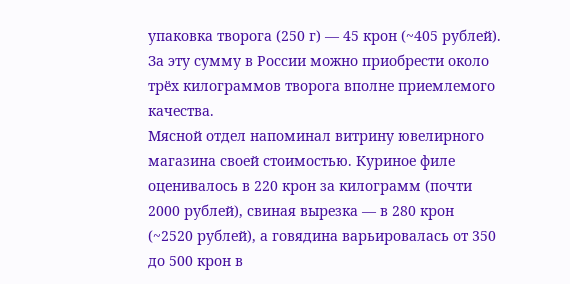упаковка творога (250 г) — 45 крон (~405 рублей). За эту сумму в России можно приобрести около трёх килограммов творога вполне приемлемого качества.
Мясной отдел напоминал витрину ювелирного магазина своей стоимостью. Куриное филе оценивалось в 220 крон за килограмм (почти 2000 рублей), свиная вырезка — в 280 крон (~2520 рублей), а говядина варьировалась от 350 до 500 крон в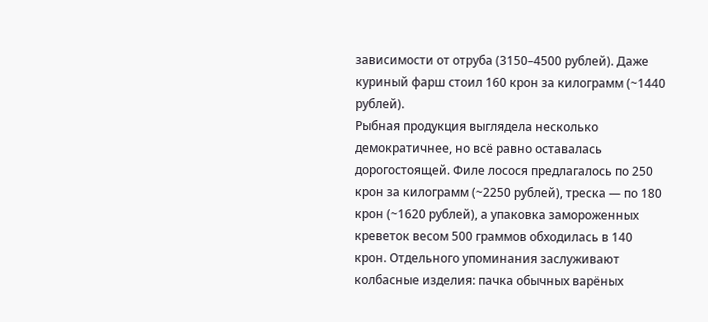зависимости от отруба (3150–4500 рублей). Даже куриный фарш стоил 160 крон за килограмм (~1440 рублей).
Рыбная продукция выглядела несколько демократичнее, но всё равно оставалась дорогостоящей. Филе лосося предлагалось по 250 крон за килограмм (~2250 рублей), треска — по 180 крон (~1620 рублей), а упаковка замороженных креветок весом 500 граммов обходилась в 140 крон. Отдельного упоминания заслуживают колбасные изделия: пачка обычных варёных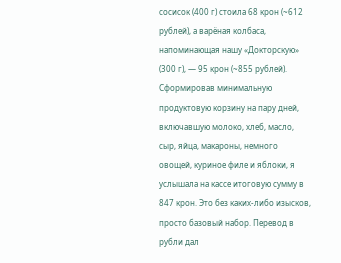сосисок (400 г) стоила 68 крон (~612 рублей), а варёная колбаса, напоминающая нашу «Докторскую» (300 г), — 95 крон (~855 рублей).
Сформировав минимальную продуктовую корзину на пару дней, включавшую молоко, хлеб, масло, сыр, яйца, макароны, немного овощей, куриное филе и яблоки, я услышала на кассе итоговую сумму в 847 крон. Это без каких-либо изысков, просто базовый набор. Перевод в рубли дал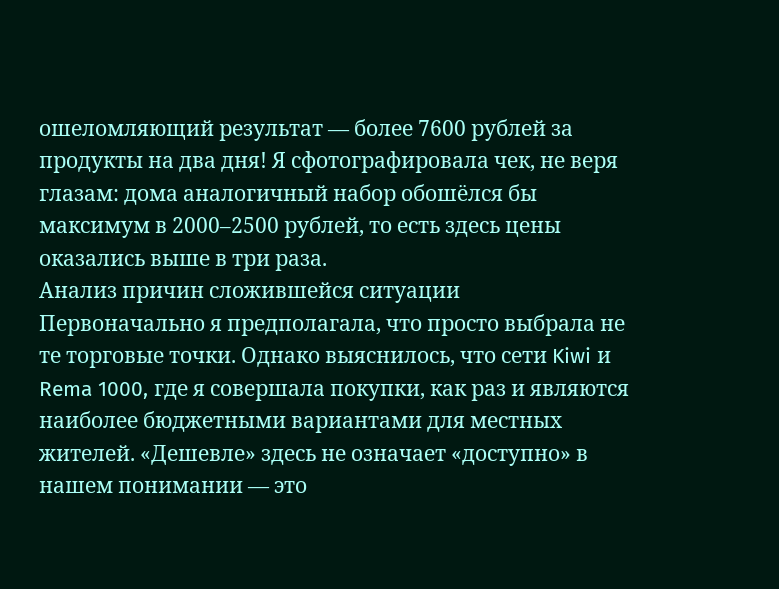ошеломляющий результат — более 7600 рублей за продукты на два дня! Я сфотографировала чек, не веря глазам: дома аналогичный набор обошёлся бы максимум в 2000–2500 рублей, то есть здесь цены оказались выше в три раза.
Анализ причин сложившейся ситуации
Первоначально я предполагала, что просто выбрала не те торговые точки. Однако выяснилось, что сети Kiwi и Rema 1000, где я совершала покупки, как раз и являются наиболее бюджетными вариантами для местных жителей. «Дешевле» здесь не означает «доступно» в нашем понимании — это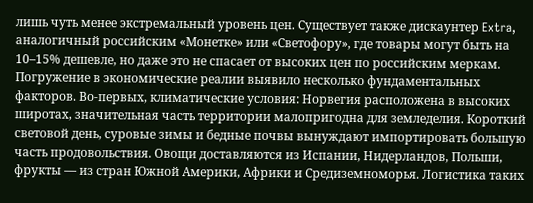лишь чуть менее экстремальный уровень цен. Существует также дискаунтер Extra, аналогичный российским «Монетке» или «Светофору», где товары могут быть на 10–15% дешевле, но даже это не спасает от высоких цен по российским меркам.
Погружение в экономические реалии выявило несколько фундаментальных факторов. Во-первых, климатические условия: Норвегия расположена в высоких широтах, значительная часть территории малопригодна для земледелия. Короткий световой день, суровые зимы и бедные почвы вынуждают импортировать большую часть продовольствия. Овощи доставляются из Испании, Нидерландов, Польши, фрукты — из стран Южной Америки, Африки и Средиземноморья. Логистика таких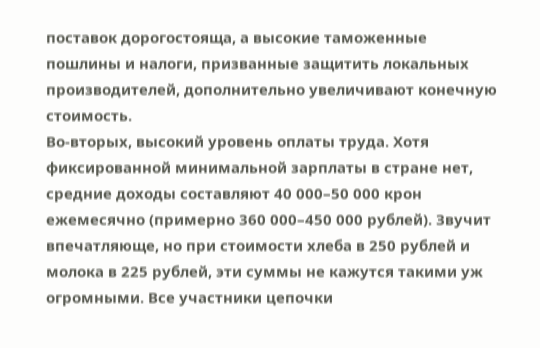поставок дорогостояща, а высокие таможенные пошлины и налоги, призванные защитить локальных производителей, дополнительно увеличивают конечную стоимость.
Во-вторых, высокий уровень оплаты труда. Хотя фиксированной минимальной зарплаты в стране нет, средние доходы составляют 40 000–50 000 крон ежемесячно (примерно 360 000–450 000 рублей). Звучит впечатляюще, но при стоимости хлеба в 250 рублей и молока в 225 рублей, эти суммы не кажутся такими уж огромными. Все участники цепочки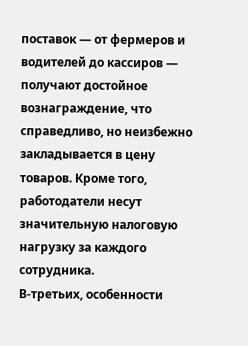поставок — от фермеров и водителей до кассиров — получают достойное вознаграждение, что справедливо, но неизбежно закладывается в цену товаров. Кроме того, работодатели несут значительную налоговую нагрузку за каждого сотрудника.
В-третьих, особенности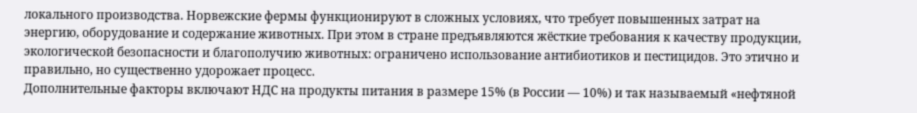локального производства. Норвежские фермы функционируют в сложных условиях, что требует повышенных затрат на энергию, оборудование и содержание животных. При этом в стране предъявляются жёсткие требования к качеству продукции, экологической безопасности и благополучию животных: ограничено использование антибиотиков и пестицидов. Это этично и правильно, но существенно удорожает процесс.
Дополнительные факторы включают НДС на продукты питания в размере 15% (в России — 10%) и так называемый «нефтяной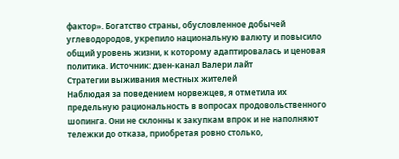фактор». Богатство страны, обусловленное добычей углеводородов, укрепило национальную валюту и повысило общий уровень жизни, к которому адаптировалась и ценовая политика. Источник: дзен-канал Валери лайт
Стратегии выживания местных жителей
Наблюдая за поведением норвежцев, я отметила их предельную рациональность в вопросах продовольственного шопинга. Они не склонны к закупкам впрок и не наполняют тележки до отказа, приобретая ровно столько,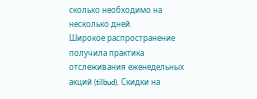сколько необходимо на несколько дней.
Широкое распространение получила практика отслеживания еженедельных акций (tilbud). Скидки на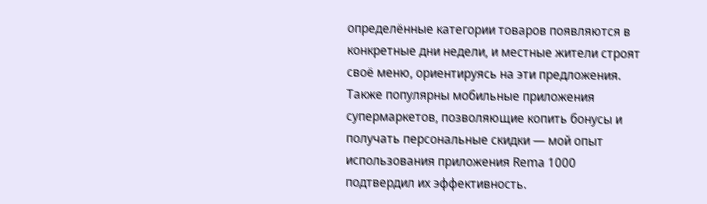определённые категории товаров появляются в конкретные дни недели, и местные жители строят своё меню, ориентируясь на эти предложения. Также популярны мобильные приложения супермаркетов, позволяющие копить бонусы и получать персональные скидки — мой опыт использования приложения Rema 1000 подтвердил их эффективность.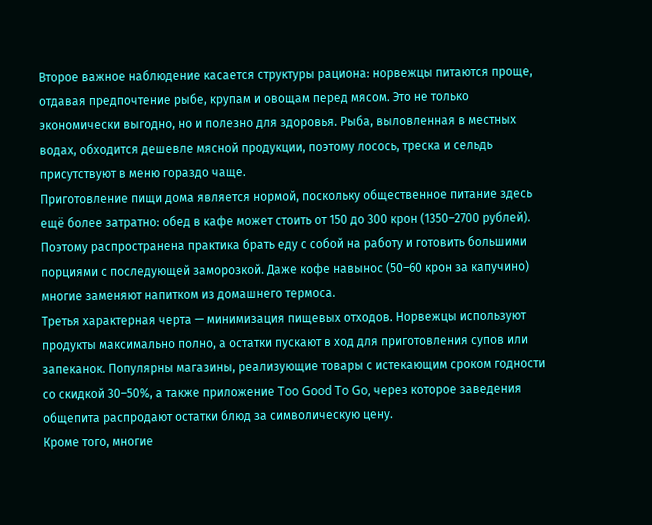Второе важное наблюдение касается структуры рациона: норвежцы питаются проще, отдавая предпочтение рыбе, крупам и овощам перед мясом. Это не только экономически выгодно, но и полезно для здоровья. Рыба, выловленная в местных водах, обходится дешевле мясной продукции, поэтому лосось, треска и сельдь присутствуют в меню гораздо чаще.
Приготовление пищи дома является нормой, поскольку общественное питание здесь ещё более затратно: обед в кафе может стоить от 150 до 300 крон (1350–2700 рублей). Поэтому распространена практика брать еду с собой на работу и готовить большими порциями с последующей заморозкой. Даже кофе навынос (50–60 крон за капучино) многие заменяют напитком из домашнего термоса.
Третья характерная черта — минимизация пищевых отходов. Норвежцы используют продукты максимально полно, а остатки пускают в ход для приготовления супов или запеканок. Популярны магазины, реализующие товары с истекающим сроком годности со скидкой 30–50%, а также приложение Too Good To Go, через которое заведения общепита распродают остатки блюд за символическую цену.
Кроме того, многие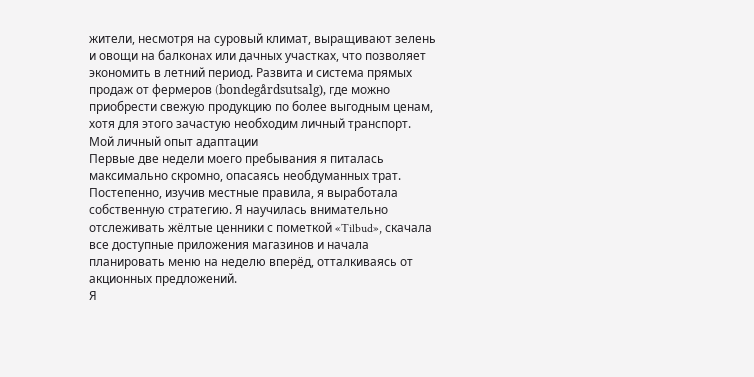жители, несмотря на суровый климат, выращивают зелень и овощи на балконах или дачных участках, что позволяет экономить в летний период. Развита и система прямых продаж от фермеров (bondegårdsutsalg), где можно приобрести свежую продукцию по более выгодным ценам, хотя для этого зачастую необходим личный транспорт.
Мой личный опыт адаптации
Первые две недели моего пребывания я питалась максимально скромно, опасаясь необдуманных трат. Постепенно, изучив местные правила, я выработала собственную стратегию. Я научилась внимательно отслеживать жёлтые ценники с пометкой «Tilbud», скачала все доступные приложения магазинов и начала планировать меню на неделю вперёд, отталкиваясь от акционных предложений.
Я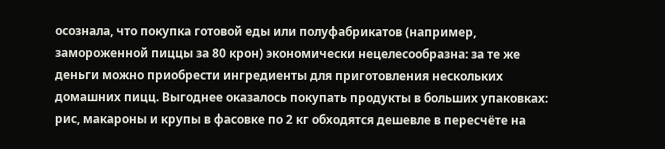осознала, что покупка готовой еды или полуфабрикатов (например, замороженной пиццы за 80 крон) экономически нецелесообразна: за те же деньги можно приобрести ингредиенты для приготовления нескольких домашних пицц. Выгоднее оказалось покупать продукты в больших упаковках: рис, макароны и крупы в фасовке по 2 кг обходятся дешевле в пересчёте на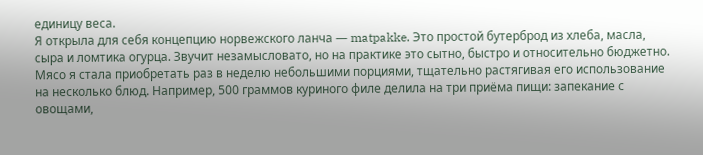единицу веса.
Я открыла для себя концепцию норвежского ланча — matpakke. Это простой бутерброд из хлеба, масла, сыра и ломтика огурца. Звучит незамысловато, но на практике это сытно, быстро и относительно бюджетно. Мясо я стала приобретать раз в неделю небольшими порциями, тщательно растягивая его использование на несколько блюд. Например, 500 граммов куриного филе делила на три приёма пищи: запекание с овощами,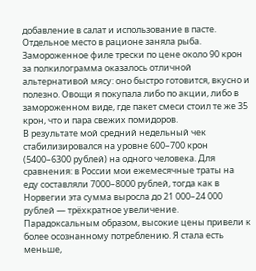добавление в салат и использование в пасте.
Отдельное место в рационе заняла рыба. Замороженное филе трески по цене около 90 крон за полкилограмма оказалось отличной альтернативой мясу: оно быстро готовится, вкусно и полезно. Овощи я покупала либо по акции, либо в замороженном виде, где пакет смеси стоил те же 35 крон, что и пара свежих помидоров.
В результате мой средний недельный чек стабилизировался на уровне 600–700 крон (5400–6300 рублей) на одного человека. Для сравнения: в России мои ежемесячные траты на еду составляли 7000–8000 рублей, тогда как в Норвегии эта сумма выросла до 21 000–24 000 рублей — трёхкратное увеличение.
Парадоксальным образом, высокие цены привели к более осознанному потреблению. Я стала есть меньше,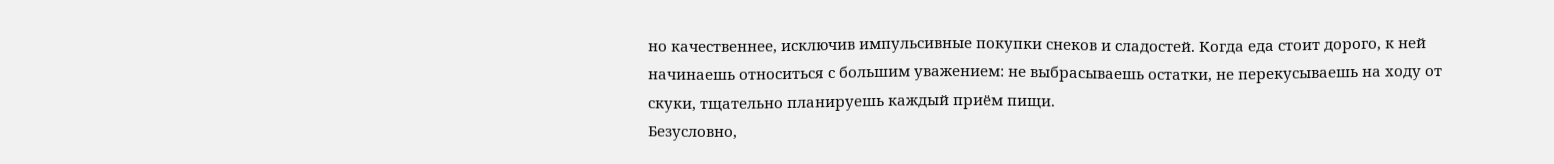но качественнее, исключив импульсивные покупки снеков и сладостей. Когда еда стоит дорого, к ней начинаешь относиться с большим уважением: не выбрасываешь остатки, не перекусываешь на ходу от скуки, тщательно планируешь каждый приём пищи.
Безусловно,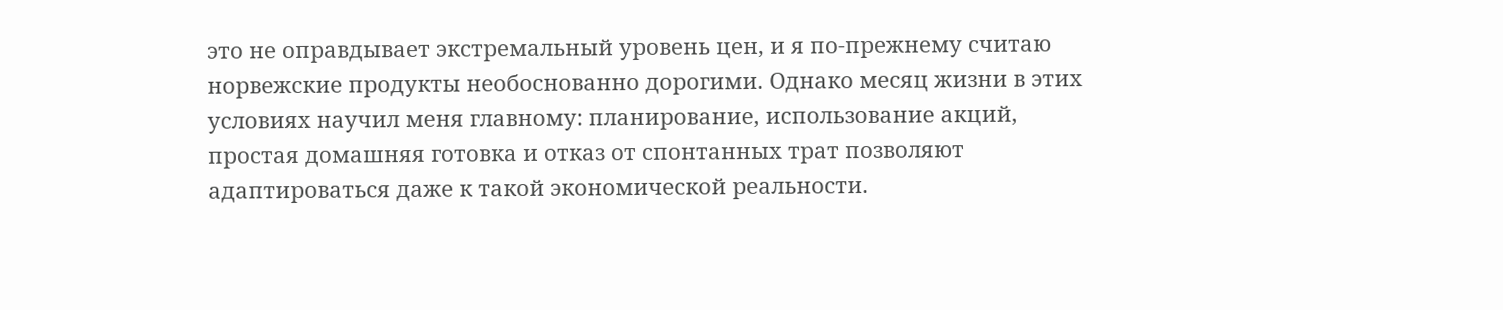это не оправдывает экстремальный уровень цен, и я по-прежнему считаю норвежские продукты необоснованно дорогими. Однако месяц жизни в этих условиях научил меня главному: планирование, использование акций, простая домашняя готовка и отказ от спонтанных трат позволяют адаптироваться даже к такой экономической реальности.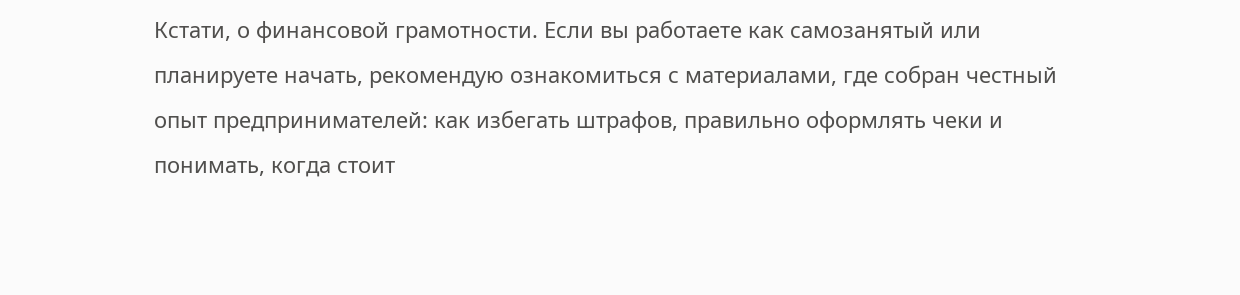Кстати, о финансовой грамотности. Если вы работаете как самозанятый или планируете начать, рекомендую ознакомиться с материалами, где собран честный опыт предпринимателей: как избегать штрафов, правильно оформлять чеки и понимать, когда стоит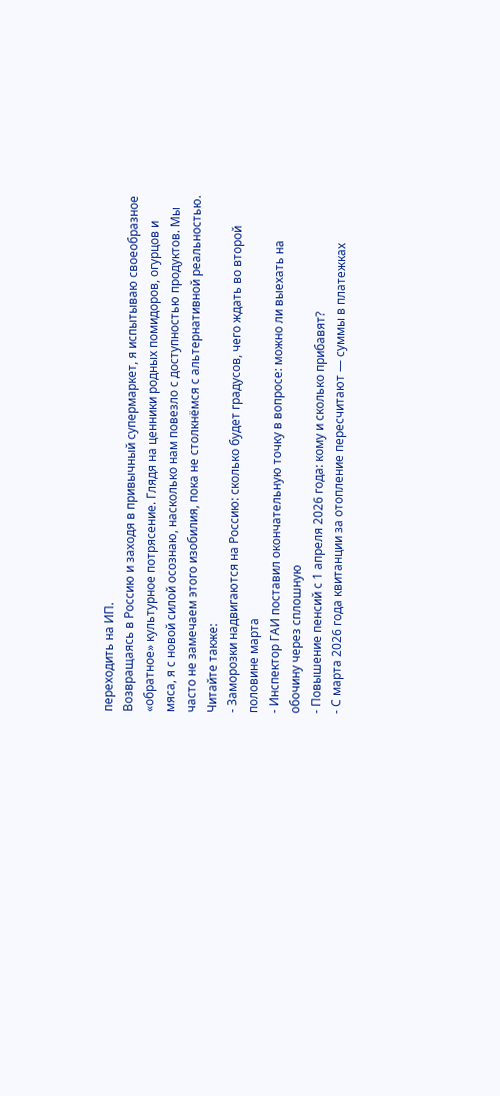переходить на ИП.
Возвращаясь в Россию и заходя в привычный супермаркет, я испытываю своеобразное «обратное» культурное потрясение. Глядя на ценники родных помидоров, огурцов и мяса, я с новой силой осознаю, насколько нам повезло с доступностью продуктов. Мы часто не замечаем этого изобилия, пока не столкнёмся с альтернативной реальностью.
Читайте также:
- Заморозки надвигаются на Россию: сколько будет градусов, чего ждать во второй половине марта
- Инспектор ГАИ поставил окончательную точку в вопросе: можно ли выехать на обочину через сплошную
- Повышение пенсий с 1 апреля 2026 года: кому и сколько прибавят?
- С марта 2026 года квитанции за отопление пересчитают — суммы в платежках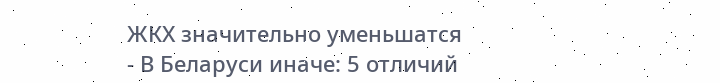ЖКХ значительно уменьшатся
- В Беларуси иначе: 5 отличий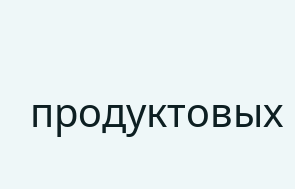продуктовых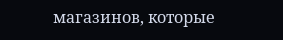магазинов, которые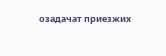озадачат приезжих